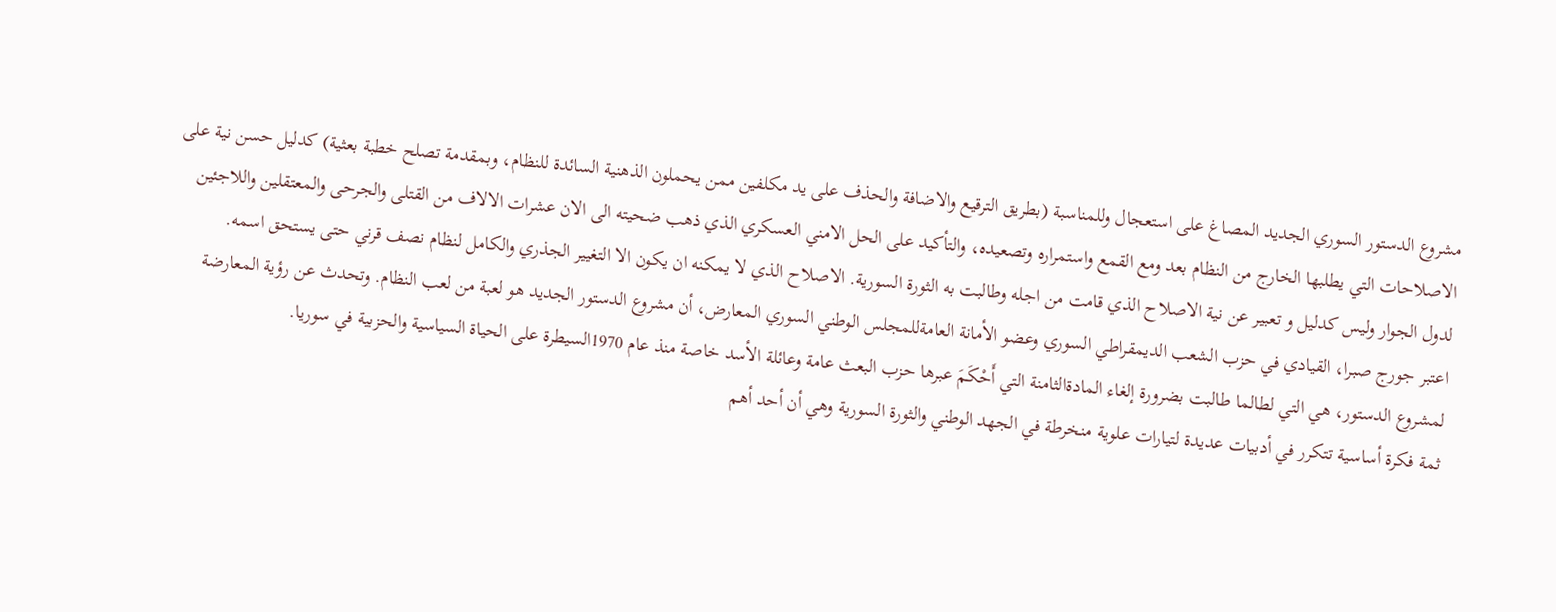مشروع الدستور السوري الجديد المصاغ على استعجال وللمناسبة (بطريق الترقيع والاضافة والحذف على يد مكلفين ممن يحملون الذهنية السائدة للنظام، وبمقدمة تصلح خطبة بعثية) كدليل حسن نية على الاصلاحات التي يطلبها الخارج من النظام بعد ومع القمع واستمراره وتصعيده، والتأكيد على الحل الامني العسكري الذي ذهب ضحيته الى الان عشرات الالاف من القتلى والجرحى والمعتقلين واللاجئين لدول الجوار وليس كدليل و تعبير عن نية الاصلاح الذي قامت من اجله وطالبت به الثورة السورية. الاصلاح الذي لا يمكنه ان يكون الا التغيير الجذري والكامل لنظام نصف قرني حتى يستحق اسمه.
اعتبر جورج صبرا، القيادي في حزب الشعب الديمقراطي السوري وعضو الأمانة العامةللمجلس الوطني السوري المعارض، أن مشروع الدستور الجديد هو لعبة من لعب النظام. وتحدث عن رؤية المعارضة لمشروع الدستور، هي التي لطالما طالبت بضرورة إلغاء المادةالثامنة التي أَحْكَمَ عبرها حزب البعث عامة وعائلة الأسد خاصة منذ عام 1970السيطرة على الحياة السياسية والحزبية في سوريا.
ثمة فكرة أساسية تتكرر في أدبيات عديدة لتيارات علوية منخرطة في الجهد الوطني والثورة السورية وهي أن أحد أهم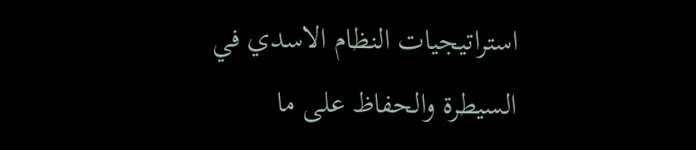استراتيجيات النظام الاسدي في السيطرة والحفاظ على ما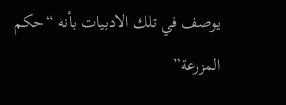يوصف في تلك الادبيات بأنه “حكم المزرعة”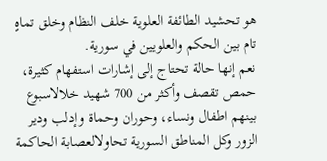هو تحشيد الطائفة العلوية خلف النظام وخلق تماهٍ تام بين الحكم والعلويين في سورية.
نعم إنها حالة تحتاج إلى إشارات استفهام كثيرة، حمص تقصف وأكثر من 700 شهيد خلالاسبوع بينهم اطفال ونساء، وحوران وحماة وإدلب ودير الزور وكل المناطق السورية تحاولالعصابة الحاكمة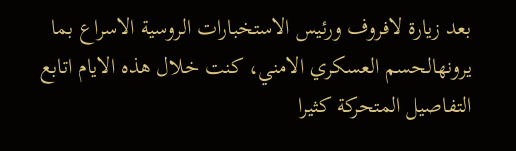بعد زيارة لافروف ورئيس الاستخبارات الروسية الاسراع بما يرونهالحسم العسكري الامني، كنت خلال هذه الايام اتابع التفاصيل المتحركة كثيرا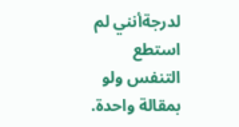لدرجةأنني لم استطع التنفس ولو بمقالة واحدة.